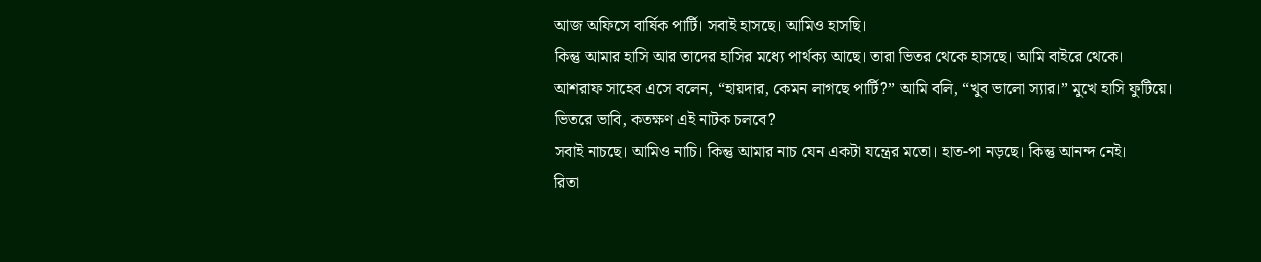আজ অফিসে বার্ষিক পার্টি। সবাই হাসছে। আমিও হাসছি।
কিন্তু আমার হাসি আর তাদের হাসির মধ্যে পার্থক্য আছে। তারা ভিতর থেকে হাসছে। আমি বাইরে থেকে।
আশরাফ সাহেব এসে বলেন, “হায়দার, কেমন লাগছে পার্টি?” আমি বলি, “খুব ভালো স্যার।” মুখে হাসি ফুটিয়ে।
ভিতরে ভাবি, কতক্ষণ এই নাটক চলবে?
সবাই নাচছে। আমিও নাচি। কিন্তু আমার নাচ যেন একটা যন্ত্রের মতো। হাত-পা নড়ছে। কিন্তু আনন্দ নেই।
রিতা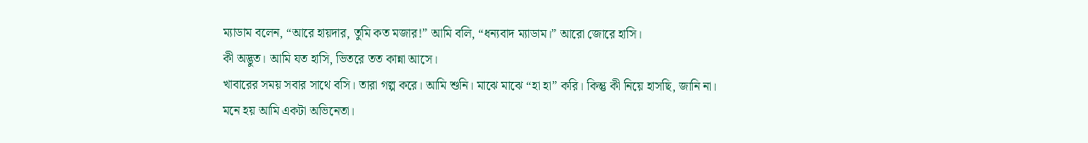ম্যাডাম বলেন, “আরে হায়দার, তুমি কত মজার!” আমি বলি, “ধন্যবাদ ম্যাডাম।” আরো জোরে হাসি।
কী অদ্ভুত। আমি যত হাসি, ভিতরে তত কান্না আসে।
খাবারের সময় সবার সাথে বসি। তারা গল্প করে। আমি শুনি। মাঝে মাঝে “হা হা” করি। কিন্তু কী নিয়ে হাসছি, জানি না।
মনে হয় আমি একটা অভিনেতা।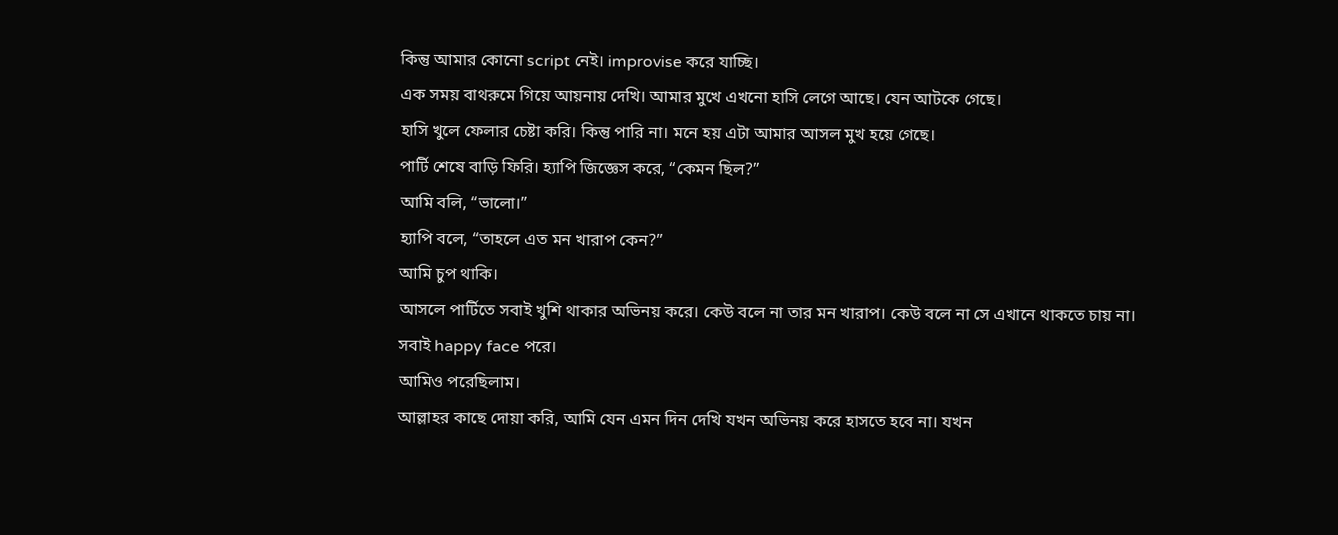কিন্তু আমার কোনো script নেই। improvise করে যাচ্ছি।
এক সময় বাথরুমে গিয়ে আয়নায় দেখি। আমার মুখে এখনো হাসি লেগে আছে। যেন আটকে গেছে।
হাসি খুলে ফেলার চেষ্টা করি। কিন্তু পারি না। মনে হয় এটা আমার আসল মুখ হয়ে গেছে।
পার্টি শেষে বাড়ি ফিরি। হ্যাপি জিজ্ঞেস করে, “কেমন ছিল?”
আমি বলি, “ভালো।”
হ্যাপি বলে, “তাহলে এত মন খারাপ কেন?”
আমি চুপ থাকি।
আসলে পার্টিতে সবাই খুশি থাকার অভিনয় করে। কেউ বলে না তার মন খারাপ। কেউ বলে না সে এখানে থাকতে চায় না।
সবাই happy face পরে।
আমিও পরেছিলাম।
আল্লাহর কাছে দোয়া করি, আমি যেন এমন দিন দেখি যখন অভিনয় করে হাসতে হবে না। যখন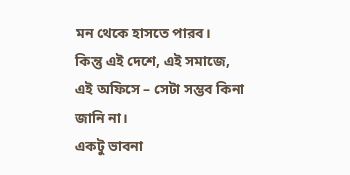মন থেকে হাসতে পারব।
কিন্তু এই দেশে, এই সমাজে, এই অফিসে – সেটা সম্ভব কিনা জানি না।
একটু ভাবনা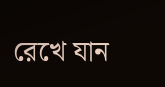রেখে যান